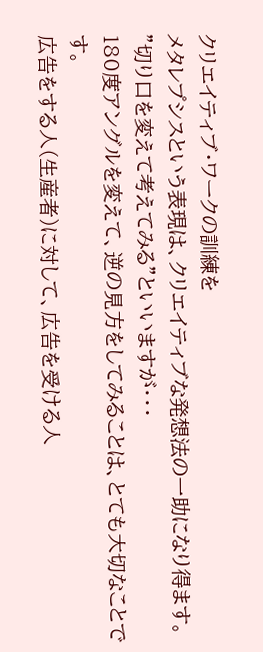クリエイティブ・ワークの訓練を
メタレプシスという表現は、クリエイティブな発想法の一助になり得ます。
"切り口を変えて考えてみる"といいますが・・・
180度アングルを変えて、逆の見方をしてみることは、とても大切なことです。
広告をする人(生産者)に対して、広告を受ける人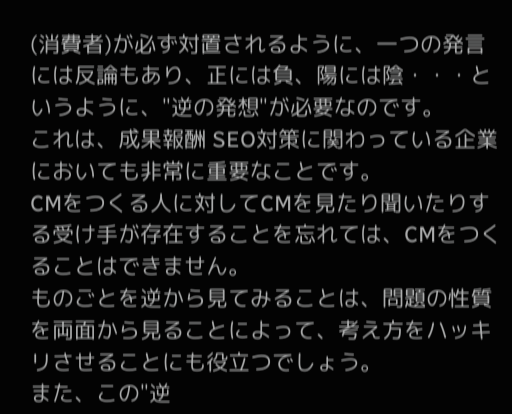(消費者)が必ず対置されるように、一つの発言には反論もあり、正には負、陽には陰・・・というように、"逆の発想"が必要なのです。
これは、成果報酬 SEO対策に関わっている企業においても非常に重要なことです。
CMをつくる人に対してCMを見たり聞いたりする受け手が存在することを忘れては、CMをつくることはできません。
ものごとを逆から見てみることは、問題の性質を両面から見ることによって、考え方をハッキリさせることにも役立つでしょう。
また、この"逆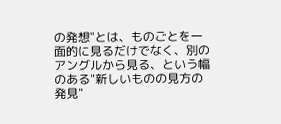の発想"とは、ものごとを一面的に見るだけでなく、別のアングルから見る、という幅のある"新しいものの見方の発見"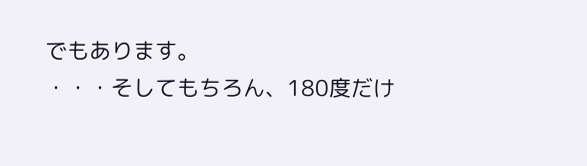でもあります。
・・・そしてもちろん、180度だけ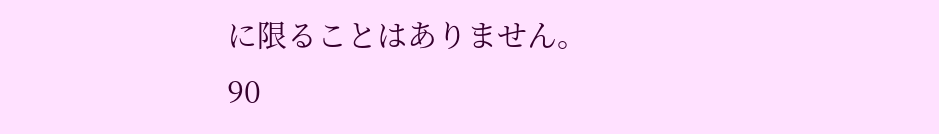に限ることはありません。
90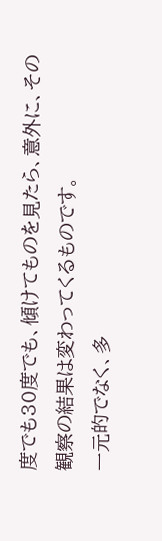度でも30度でも、傾けてものを見たら、意外に、その観察の結果は変わってくるものです。
一元的でなく、多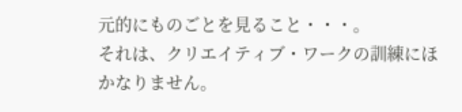元的にものごとを見ること・・・。
それは、クリエイティブ・ワークの訓練にほかなりません。